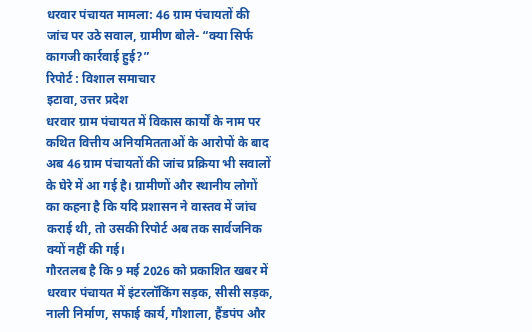धरवार पंचायत मामला: 46 ग्राम पंचायतों की जांच पर उठे सवाल, ग्रामीण बोले- “क्या सिर्फ कागजी कार्रवाई हुई?”
रिपोर्ट : विशाल समाचार
इटावा, उत्तर प्रदेश
धरवार ग्राम पंचायत में विकास कार्यों के नाम पर कथित वित्तीय अनियमितताओं के आरोपों के बाद अब 46 ग्राम पंचायतों की जांच प्रक्रिया भी सवालों के घेरे में आ गई है। ग्रामीणों और स्थानीय लोगों का कहना है कि यदि प्रशासन ने वास्तव में जांच कराई थी, तो उसकी रिपोर्ट अब तक सार्वजनिक क्यों नहीं की गई।
गौरतलब है कि 9 मई 2026 को प्रकाशित खबर में धरवार पंचायत में इंटरलॉकिंग सड़क, सीसी सड़क, नाली निर्माण, सफाई कार्य, गौशाला, हैंडपंप और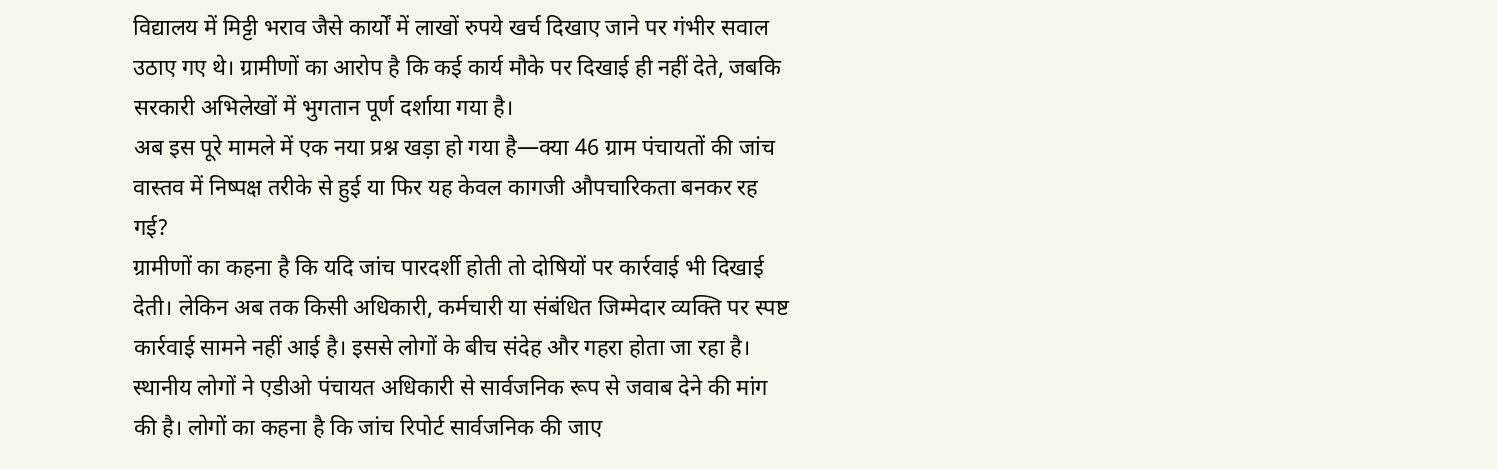विद्यालय में मिट्टी भराव जैसे कार्यों में लाखों रुपये खर्च दिखाए जाने पर गंभीर सवाल उठाए गए थे। ग्रामीणों का आरोप है कि कई कार्य मौके पर दिखाई ही नहीं देते, जबकि सरकारी अभिलेखों में भुगतान पूर्ण दर्शाया गया है।
अब इस पूरे मामले में एक नया प्रश्न खड़ा हो गया है—क्या 46 ग्राम पंचायतों की जांच वास्तव में निष्पक्ष तरीके से हुई या फिर यह केवल कागजी औपचारिकता बनकर रह गई?
ग्रामीणों का कहना है कि यदि जांच पारदर्शी होती तो दोषियों पर कार्रवाई भी दिखाई देती। लेकिन अब तक किसी अधिकारी, कर्मचारी या संबंधित जिम्मेदार व्यक्ति पर स्पष्ट कार्रवाई सामने नहीं आई है। इससे लोगों के बीच संदेह और गहरा होता जा रहा है।
स्थानीय लोगों ने एडीओ पंचायत अधिकारी से सार्वजनिक रूप से जवाब देने की मांग की है। लोगों का कहना है कि जांच रिपोर्ट सार्वजनिक की जाए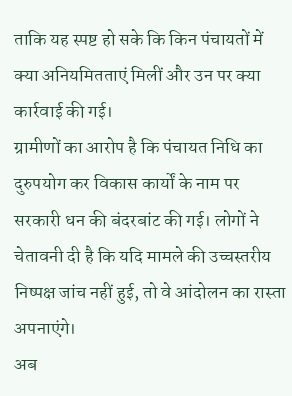ताकि यह स्पष्ट हो सके कि किन पंचायतों में क्या अनियमितताएं मिलीं और उन पर क्या कार्रवाई की गई।
ग्रामीणों का आरोप है कि पंचायत निधि का दुरुपयोग कर विकास कार्यों के नाम पर सरकारी धन की बंदरबांट की गई। लोगों ने चेतावनी दी है कि यदि मामले की उच्चस्तरीय निष्पक्ष जांच नहीं हुई, तो वे आंदोलन का रास्ता अपनाएंगे।
अब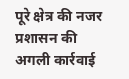पूरे क्षेत्र की नजर प्रशासन की अगली कार्रवाई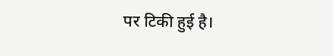पर टिकी हुई है।